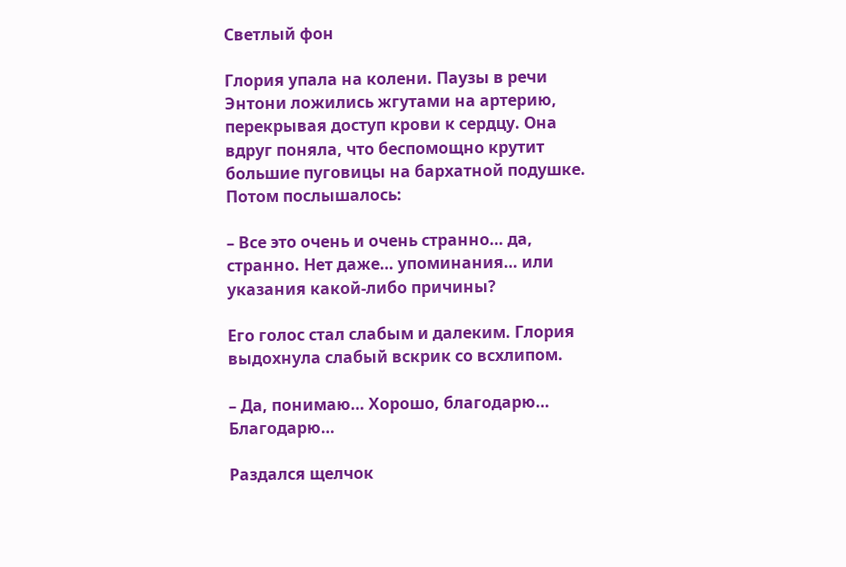Светлый фон

Глория упала на колени. Паузы в речи Энтони ложились жгутами на артерию, перекрывая доступ крови к сердцу. Она вдруг поняла, что беспомощно крутит большие пуговицы на бархатной подушке. Потом послышалось:

– Все это очень и очень странно… да, странно. Нет даже… упоминания… или указания какой-либо причины?

Его голос стал слабым и далеким. Глория выдохнула слабый вскрик со всхлипом.

– Да, понимаю… Хорошо, благодарю… Благодарю…

Раздался щелчок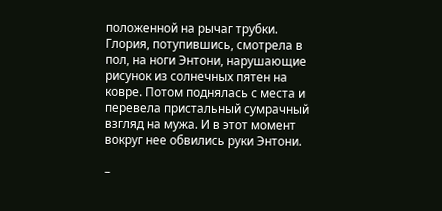положенной на рычаг трубки. Глория, потупившись, смотрела в пол, на ноги Энтони, нарушающие рисунок из солнечных пятен на ковре. Потом поднялась с места и перевела пристальный сумрачный взгляд на мужа. И в этот момент вокруг нее обвились руки Энтони.

–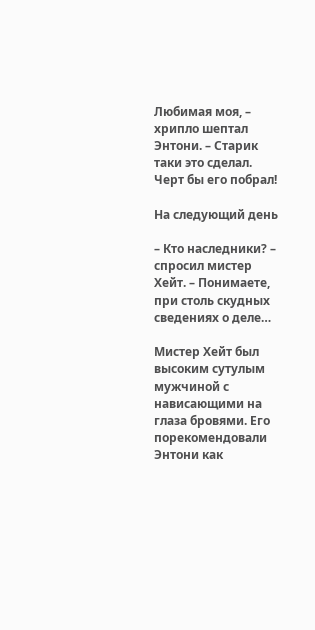Любимая моя, – хрипло шептал Энтони. – Старик таки это сделал. Черт бы его побрал!

На следующий день

– Кто наследники? – спросил мистер Хейт. – Понимаете, при столь скудных сведениях о деле…

Мистер Хейт был высоким сутулым мужчиной с нависающими на глаза бровями. Его порекомендовали Энтони как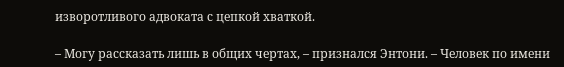изворотливого адвоката с цепкой хваткой.

– Могу рассказать лишь в общих чертах, – признался Энтони. – Человек по имени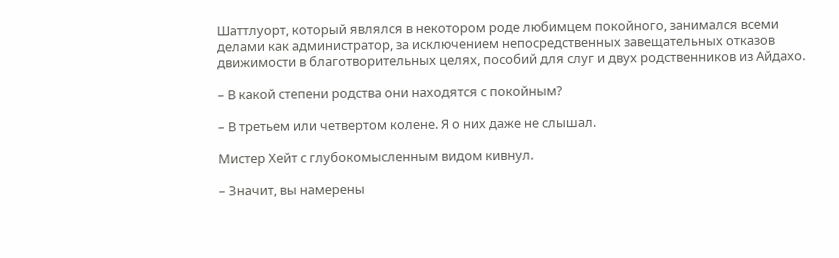Шаттлуорт, который являлся в некотором роде любимцем покойного, занимался всеми делами как администратор, за исключением непосредственных завещательных отказов движимости в благотворительных целях, пособий для слуг и двух родственников из Айдахо.

– В какой степени родства они находятся с покойным?

– В третьем или четвертом колене. Я о них даже не слышал.

Мистер Хейт с глубокомысленным видом кивнул.

– Значит, вы намерены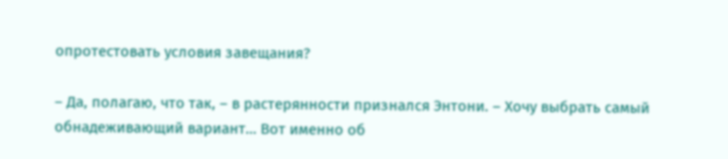опротестовать условия завещания?

– Да, полагаю, что так, – в растерянности признался Энтони. – Хочу выбрать самый обнадеживающий вариант… Вот именно об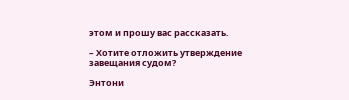этом и прошу вас рассказать.

– Хотите отложить утверждение завещания судом?

Энтони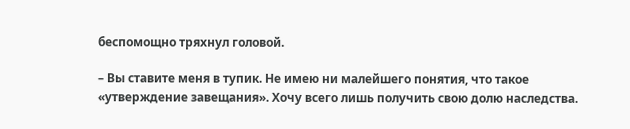беспомощно тряхнул головой.

– Вы ставите меня в тупик. Не имею ни малейшего понятия, что такое «утверждение завещания». Хочу всего лишь получить свою долю наследства.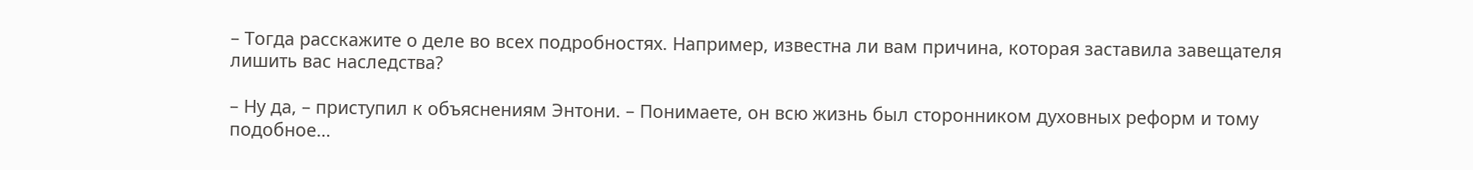– Тогда расскажите о деле во всех подробностях. Например, известна ли вам причина, которая заставила завещателя лишить вас наследства?

– Ну да, – приступил к объяснениям Энтони. – Понимаете, он всю жизнь был сторонником духовных реформ и тому подобное…